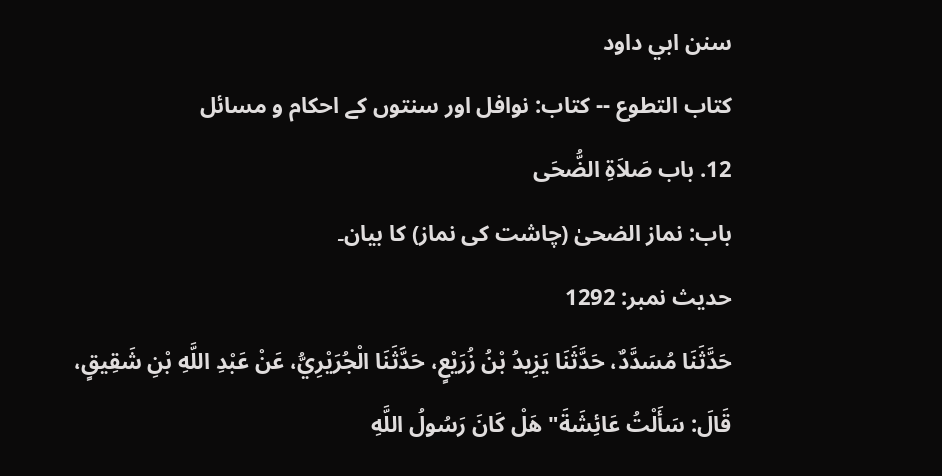سنن ابي داود
كتاب التطوع -- کتاب: نوافل اور سنتوں کے احکام و مسائل
12. باب صَلاَةِ الضُّحَى
باب: نماز الضحیٰ (چاشت کی نماز) کا بیان۔
حدیث نمبر: 1292
حَدَّثَنَا مُسَدَّدٌ، حَدَّثَنَا يَزِيدُ بْنُ زُرَيْعٍ، حَدَّثَنَا الْجُرَيْرِيُّ، عَنْ عَبْدِ اللَّهِ بْنِ شَقِيقٍ، قَالَ: سَأَلْتُ عَائِشَةَ" هَلْ كَانَ رَسُولُ اللَّهِ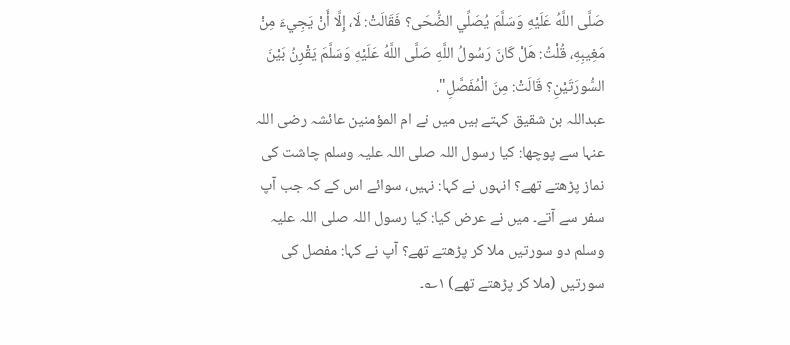صَلَّى اللَّهُ عَلَيْهِ وَسَلَّمَ يُصَلِّي الضُّحَى؟ فَقَالَتْ: لَا، إِلَّا أَنْ يَجِيءَ مِنْ مَغِيبِهِ، قُلْتُ: هَلْ كَانَ رَسُولُ اللَّهِ صَلَّى اللَّهُ عَلَيْهِ وَسَلَّمَ يَقْرِنُ بَيْنَ السُّورَتَيْنِ؟ قَالَتْ: مِنَ الْمُفَصَّلِ".
عبداللہ بن شقیق کہتے ہیں میں نے ام المؤمنین عائشہ رضی اللہ عنہا سے پوچھا: کیا رسول اللہ صلی اللہ علیہ وسلم چاشت کی نماز پڑھتے تھے؟ انہوں نے کہا: نہیں، سوائے اس کے کہ جب آپ سفر سے آتے۔ میں نے عرض کیا: کیا رسول اللہ صلی اللہ علیہ وسلم دو سورتیں ملا کر پڑھتے تھے؟ آپ نے کہا: مفصل کی سورتیں (ملا کر پڑھتے تھے) ۱؎۔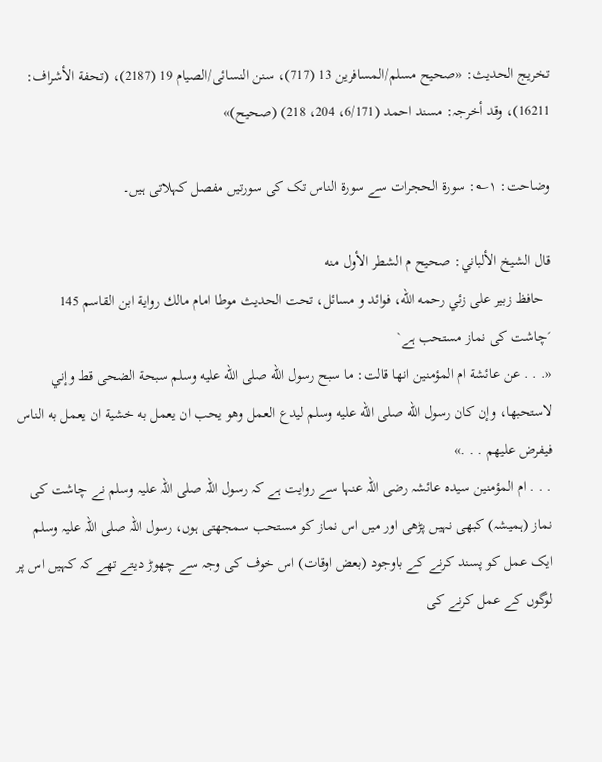تخریج الحدیث: «صحیح مسلم/المسافرین 13 (717)، سنن النسائی/الصیام 19 (2187)، (تحفة الأشراف: 16211)، وقد أخرجہ: مسند احمد (6/171، 204، 218) (صحیح)»

وضاحت: ۱؎: سورۃ الحجرات سے سورۃ الناس تک کی سورتیں مفصل کہلاتی ہیں۔

قال الشيخ الألباني: صحيح م الشطر الأول منه
  حافظ زبير على زئي رحمه الله، فوائد و مسائل، تحت الحديث موطا امام مالك رواية ابن القاسم 145
´چاشت کی نماز مستحب ہے`
«. . . عن عائشة ام المؤمنين انها قالت: ما سبح رسول الله صلى الله عليه وسلم سبحة الضحى قط وإني لاستحبها، وإن كان رسول الله صلى الله عليه وسلم ليدع العمل وهو يحب ان يعمل به خشية ان يعمل به الناس فيفرض عليهم . . .»
. . . ام المؤمنین سیدہ عائشہ رضی اللہ عنہا سے روایت ہے کہ رسول اللہ صلی اللہ علیہ وسلم نے چاشت کی نماز (ہمیشہ) کبھی نہیں پڑھی اور میں اس نماز کو مستحب سمجھتی ہوں، رسول اللہ صلی اللہ علیہ وسلم ایک عمل کو پسند کرنے کے باوجود (بعض اوقات) اس خوف کی وجہ سے چھوڑ دیتے تھے کہ کہیں اس پر لوگوں کے عمل کرنے کی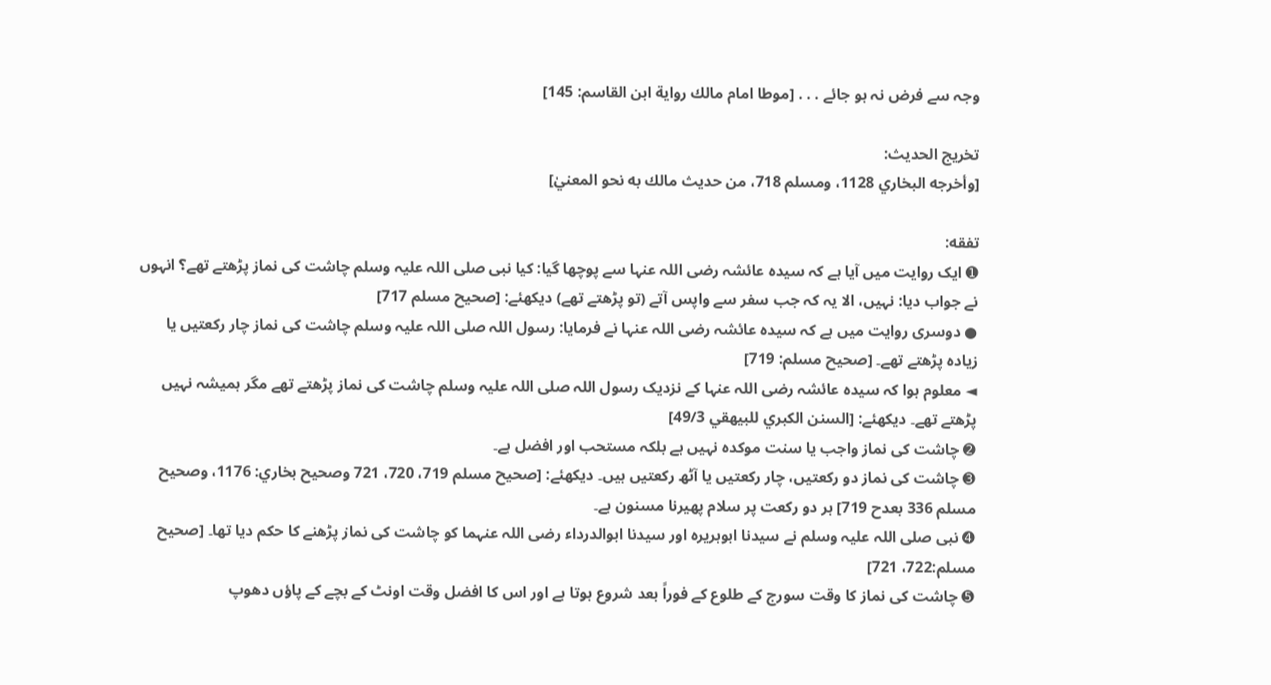وجہ سے فرض نہ ہو جائے . . . [موطا امام مالك رواية ابن القاسم: 145]

تخریج الحدیث:
[وأخرجه البخاري 1128، ومسلم 718، من حديث مالك به نحو المعنيٰ]

تفقه:
➊ ایک روایت میں آیا ہے کہ سیدہ عائشہ رضی اللہ عنہا سے پوچھا گیا: کیا نبی صلی اللہ علیہ وسلم چاشت کی نماز پڑھتے تھے؟ انہوں نے جواب دیا: نہیں، الا یہ کہ جب سفر سے واپس آتے (تو پڑھتے تھے) دیکھئے: [صحيح مسلم 717]
● دوسری روایت میں ہے کہ سیدہ عائشہ رضی اللہ عنہا نے فرمایا: رسول اللہ صلی اللہ علیہ وسلم چاشت کی نماز چار رکعتیں یا زیادہ پڑھتے تھے۔ [صحيح مسلم: 719]
◄ معلوم ہوا کہ سیدہ عائشہ رضی اللہ عنہا کے نزدیک رسول اللہ صلی اللہ علیہ وسلم چاشت کی نماز پڑھتے تھے مگر ہمیشہ نہیں پڑھتے تھے۔ دیکھئے: [السنن الكبري للبيهقي 49/3]
➋ چاشت کی نماز واجب یا سنت موکدہ نہیں ہے بلکہ مستحب اور افضل ہے۔
➌ چاشت کی نماز دو رکعتیں، چار رکعتیں یا آٹھ رکعتیں ہیں۔ دیکھئے: [صحيح مسلم 719، 720، 721 وصحيح بخاري: 1176، وصحيح مسلم 336 بعدح 719] ہر دو رکعت پر سلام پھیرنا مسنون ہے۔
➍ نبی صلی اللہ علیہ وسلم نے سیدنا ابوہریرہ اور سیدنا ابوالدرداء رضی اللہ عنہما کو چاشت کی نماز پڑھنے کا حکم دیا تھا۔ [صحيح مسلم:722، 721]
➎ چاشت کی نماز کا وقت سورج کے طلوع کے فوراً بعد شروع ہوتا ہے اور اس کا افضل وقت اونٹ کے بچے کے پاؤں دھوپ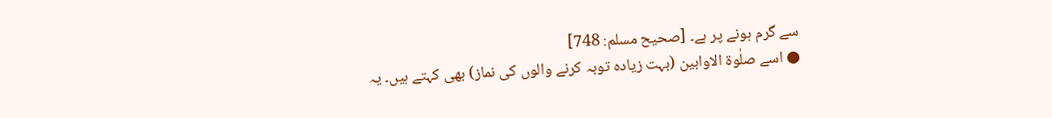سے گرم ہونے پر ہے۔ [صحيح مسلم: 748]
● اسے صلٰوۃ الاوابین (بہت زیادہ توبہ کرنے والوں کی نماز) بھی کہتے ہیں۔ یہ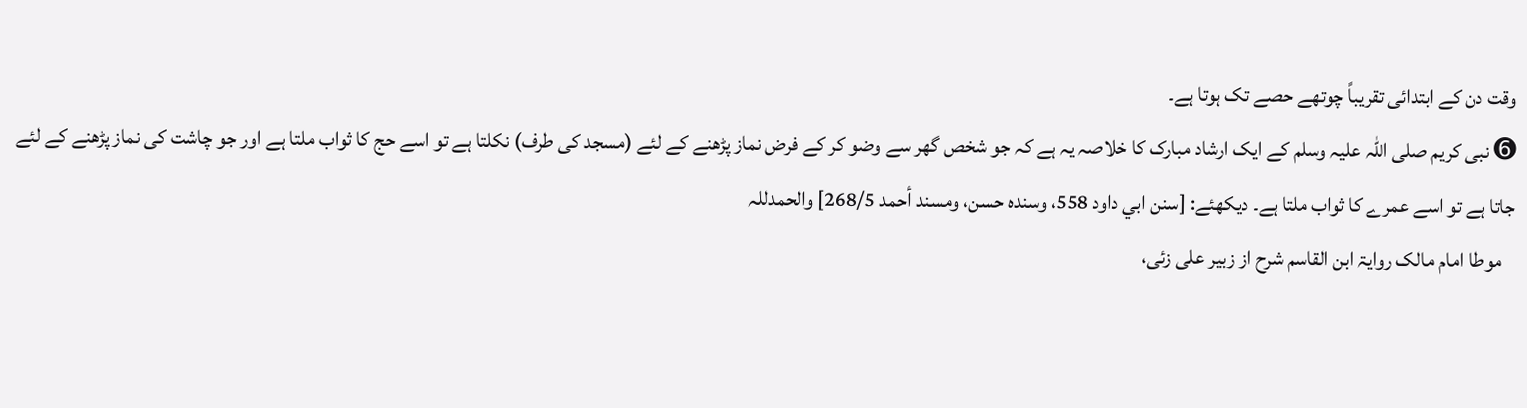وقت دن کے ابتدائی تقریباً چوتھے حصے تک ہوتا ہے۔
➏ نبی کریم صلی اللہ علیہ وسلم کے ایک ارشاد مبارک کا خلاصہ یہ ہے کہ جو شخص گھر سے وضو کر کے فرض نماز پڑھنے کے لئے (مسجد کی طرف) نکلتا ہے تو اسے حج کا ثواب ملتا ہے اور جو چاشت کی نماز پڑھنے کے لئے جاتا ہے تو اسے عمرے کا ثواب ملتا ہے۔ دیکھئے: [سنن ابي داود 558، وسنده حسن، ومسند أحمد 268/5] والحمدللہ
   موطا امام مالک روایۃ ابن القاسم شرح از زبیر علی زئی،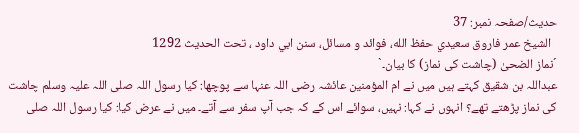حدیث/صفحہ نمبر: 37
  الشيخ عمر فاروق سعيدي حفظ الله، فوائد و مسائل، سنن ابي داود ، تحت الحديث 1292
´نماز الضحیٰ (چاشت کی نماز) کا بیان۔`
عبداللہ بن شقیق کہتے ہیں میں نے ام المؤمنین عائشہ رضی اللہ عنہا سے پوچھا: کیا رسول اللہ صلی اللہ علیہ وسلم چاشت کی نماز پڑھتے تھے؟ انہوں نے کہا: نہیں، سوائے اس کے کہ جب آپ سفر سے آتے۔ میں نے عرض کیا: کیا رسول اللہ صلی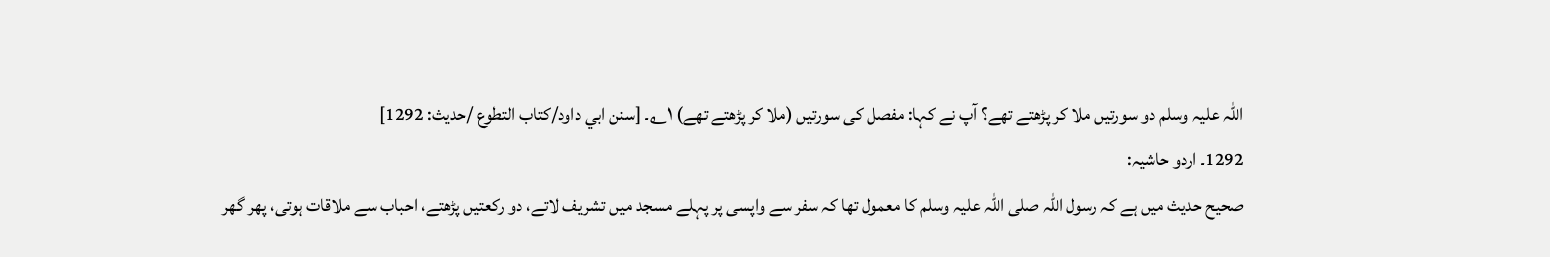اللہ علیہ وسلم دو سورتیں ملا کر پڑھتے تھے؟ آپ نے کہا: مفصل کی سورتیں (ملا کر پڑھتے تھے) ۱؎۔ [سنن ابي داود/كتاب التطوع /حدیث: 1292]
1292۔ اردو حاشیہ:
صحیح حدیث میں ہے کہ رسول اللہ صلی اللہ علیہ وسلم کا معمول تھا کہ سفر سے واپسی پر پہلے مسجد میں تشریف لاتے، دو رکعتیں پڑھتے، احباب سے ملاقات ہوتی، پھر گھر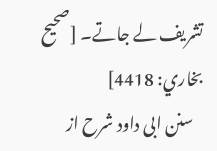تشریف لے جاتے۔ [صحيح بخاري: 4418]
   سنن ابی داود شرح از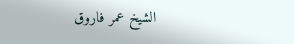الشیخ عمر فاروق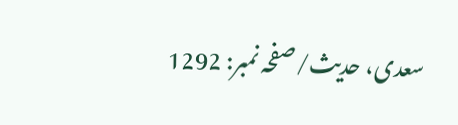سعدی، حدیث/صفحہ نمبر: 1292